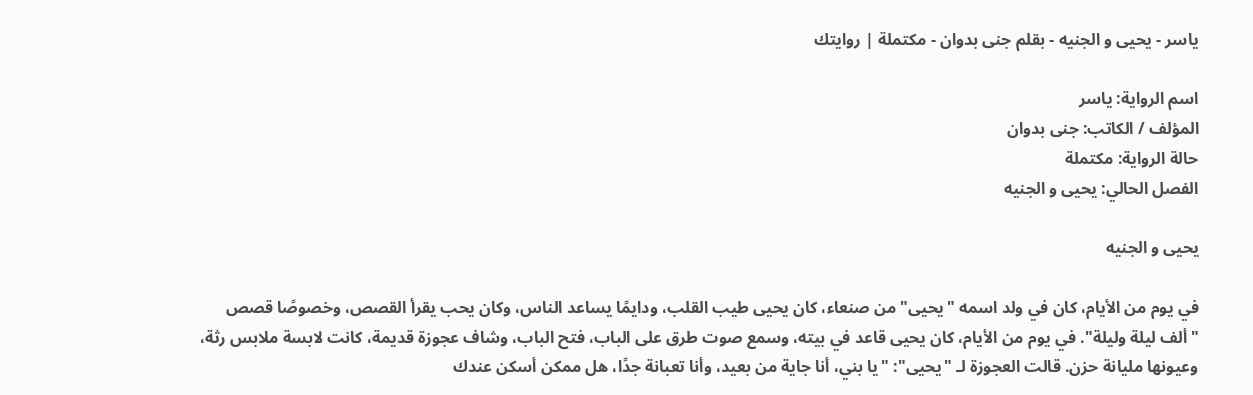ياسر - يحيى و الجنيه - بقلم جنى بدوان - مكتملة | روايتك

اسم الرواية: ياسر
المؤلف / الكاتب: جنى بدوان
حالة الرواية: مكتملة
الفصل الحالي: يحيى و الجنيه

يحيى و الجنيه

في يوم من الأيام، كان في ولد اسمه "يحيى" من صنعاء، كان يحيى طيب القلب، ودايمًا يساعد الناس، وكان يحب يقرأ القصص، وخصوصًا قصص "ألف ليلة وليلة". في يوم من الأيام، كان يحيى قاعد في بيته، وسمع صوت طرق على الباب، فتح الباب، وشاف عجوزة قديمة، كانت لابسة ملابس رثة، وعيونها مليانة حزن. قالت العجوزة لـ "يحيى": "يا بني، أنا جاية من بعيد، وأنا تعبانة جدًا، هل ممكن أسكن عندك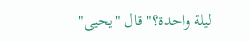ليلة واحدة؟" قال "يحيى"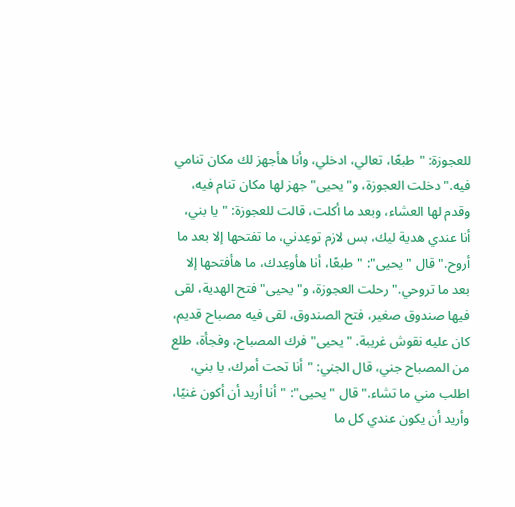للعجوزة: "طبعًا، تعالي، ادخلي، وأنا هأجهز لك مكان تنامي فيه." دخلت العجوزة، و"يحيى" جهز لها مكان تنام فيه، وقدم لها العشاء، وبعد ما أكلت، قالت للعجوزة: "يا بني، أنا عندي هدية ليك، بس لازم توعِدني، ما تفتحها إلا بعد ما أروح." قال "يحيى": "طبعًا، أنا هأوعِدك، ما هأفتحها إلا بعد ما تروحي." رحلت العجوزة، و"يحيى" فتح الهدية، لقى فيها صندوق صغير، فتح الصندوق، لقى فيه مصباح قديم، كان عليه نقوش غريبة. "يحيى" فرك المصباح، وفجأة، طلع من المصباح جني، قال الجني: "أنا تحت أمرك، يا بني، اطلب مني ما تشاء." قال "يحيى": "أنا أريد أن أكون غنيًا، وأريد أن يكون عندي كل ما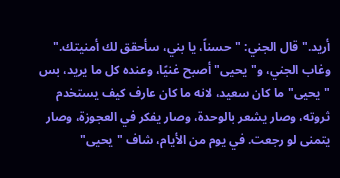أريد." قال الجني: "حسناً، يا بني، سأحقق لك أمنيتك." وغاب الجني، و"يحيى" أصبح غنيًا، وعنده كل ما يريد، بس "يحيى" ما كان سعيد، لانه ما كان عارف كيف يستخدم ثروته، وصار يشعر بالوحدة، وصار يفكر في العجوزة، وصار يتمنى لو رجعت. في يوم من الأيام، شاف "يحيى"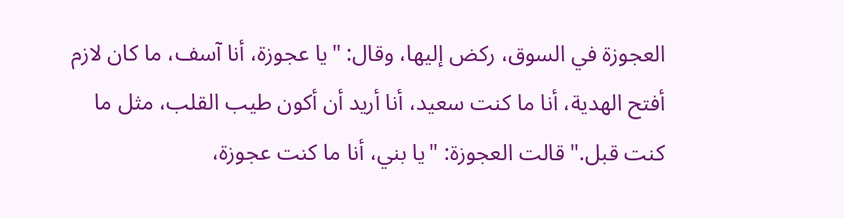العجوزة في السوق، ركض إليها، وقال: "يا عجوزة، أنا آسف، ما كان لازم أفتح الهدية، أنا ما كنت سعيد، أنا أريد أن أكون طيب القلب، مثل ما كنت قبل." قالت العجوزة: "يا بني، أنا ما كنت عجوزة،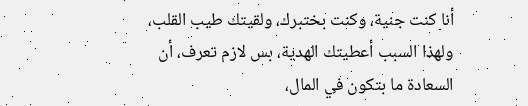أنا كنت جنية، وكنت بختبرك، ولقيتك طيب القلب، ولهذا السبب أعطيتك الهدية، بس لازم تعرف، أن السعادة ما بتكون في المال،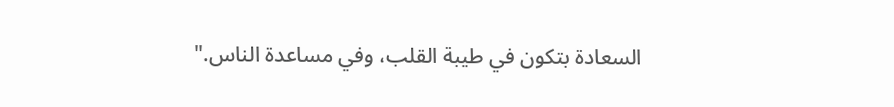السعادة بتكون في طيبة القلب، وفي مساعدة الناس."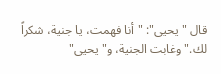قال "يحيى": "أنا فهمت، يا جنية، شكراً لك." وغابت الجنية، و"يحيى"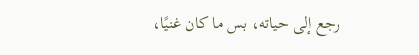رجع إلى حياته، بس ما كان غنيًا،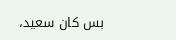بس كان سعيد،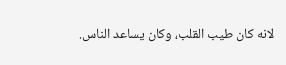لانه كان طيب القلب، وكان يساعد الناس.